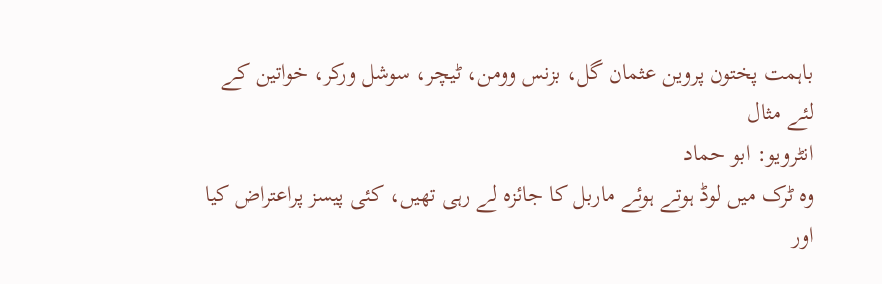باہمت پختون پروین عثمان گل، بزنس وومن، ٹیچر، سوشل ورکر، خواتین کے لئے مثال
انٹرویو: ابو حماد
وہ ٹرک میں لوڈ ہوتے ہوئے ماربل کا جائزہ لے رہی تھیں، کئی پیسز پراعتراض کیا
اور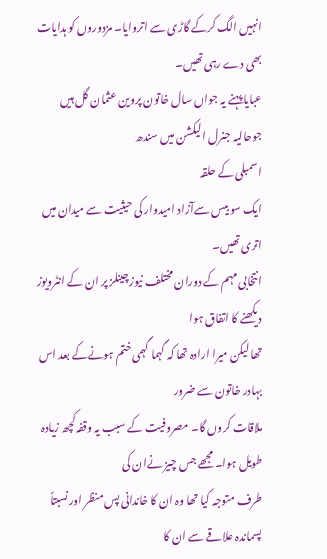انہیں الگ کرکے گاڑی سے اتروایا۔ مزدوروں کو ہدایات بھی دے رہی تھیں۔
عبایا پہنے یہ جواں سال خاتون پروین عثمان گل ہیں جوحالیہ جنرل الیکشن میں سندھ
اسمبلی کے حلقہ
ایک سو بیس سےآزاد امیدوار کی حیثیت سے میدان میں اتری تھیں۔
انتخابی مہم کے دوران مختلف نیوزچینلز پر ان کے انٹرویوز دیکھنے کا اتفاق ہوا
تھا لیکن میرا ارادہ تھا کہ گہما گہمی ختم ہونےکے بعد اس بہادر خاتون سے ضرور
ملاقات کروں گا۔ مصروفیت کے سبب یہ وقفہ کچھ زیادہ طویل ہوا۔ مجھے جس چیز نےان کی
طرف متوجہ کیا تھا وہ ان کا خاندانی پس منظر اور نسبتاً پسماندہ علاقے سے ان کا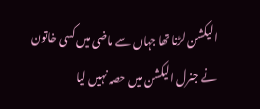الیکشن لڑنا تھا جہاں سے ماضی میں کسی خاتون نے جنرل الیکشن میں حصہ نہیں لیا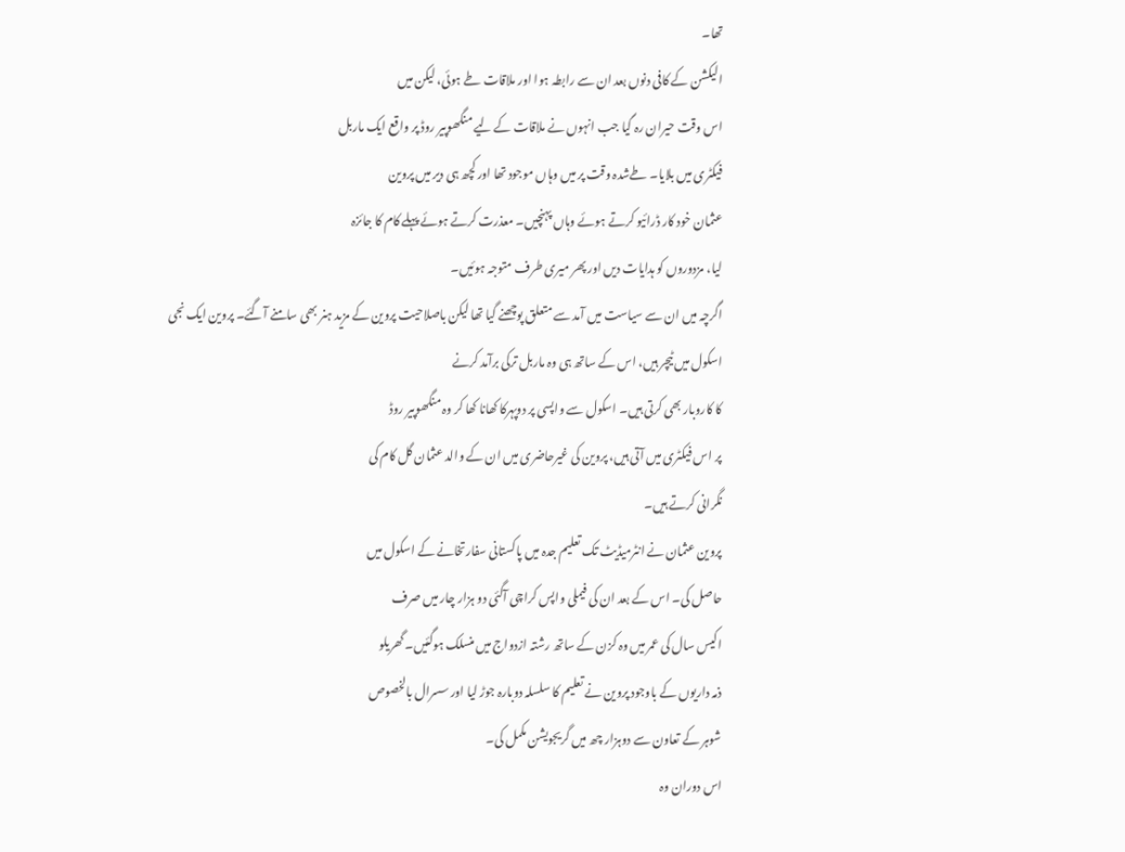تھا۔
الیکشن کے کافی دنوں بعد ان سے رابطہ ہوا اور ملاقات طے ہوئی، لیکن میں
اس وقت حیران رہ گیا جب انہوں نے ملاقات کے لیے منگھوپیر روڈ پر واقع ایک ماربل
فیکٹری میں بلایا۔ طےشدہ وقت پر میں وہاں موجود تھا اور کچھ ہی دیر میں پروین
عثمان خود کار ڈرائیو کرتے ہوئے وہاں پہنچیں۔ معذرت کرتے ہوئے پہلے کام کا جائزہ
لیا، مزدوروں کو ہدایات دیں اور پھر میری طرف متوجہ ہوئیں۔
اگرچہ میں ان سے سیاست میں آمد سے متعلق پوچھنے گیا تھا لیکن باصلاحیت پروین کے مزید ہنر بھی سامنے آگئے۔ پروین ایک نجی اسکول میں ٹیچر ہیں، اس کے ساتھ ہی وہ ماربل ترکی برآمد کرنے
کا کاروبار بھی کرتی ہیں۔ اسکول سے واپسی پر دوپہرکا کھانا کھا کر وہ منگھوپیر روڈ
پر اس فیکٹری میں آتی ہیں، پروین کی غیرحاضری میں ان کے والد عثمان گل کام کی
نگرانی کرتے ہیں۔
پروین عثمان نے انٹرمیڈیٹ تک تعلیم جدہ میں پاکستانی سفارتخانے کے اسکول میں
حاصل کی۔ اس کے بعد ان کی فیملی واپس کراچی آگئی دو ہزار چار میں صرف
اکیس سال کی عمر میں وہ کزن کے ساتھ رشتہ ازدواج میں منسلک ہوگئیں۔ گھریلو
ذمہ داریوں کے باوجود پروین نے تعلیم کا سلسلہ دوبارہ جوڑ لیا اور سسرال بالخصوص
شوہر کے تعاون سے دوہزار چھ میں گریجویشن مکمل کی۔
اس دوران وہ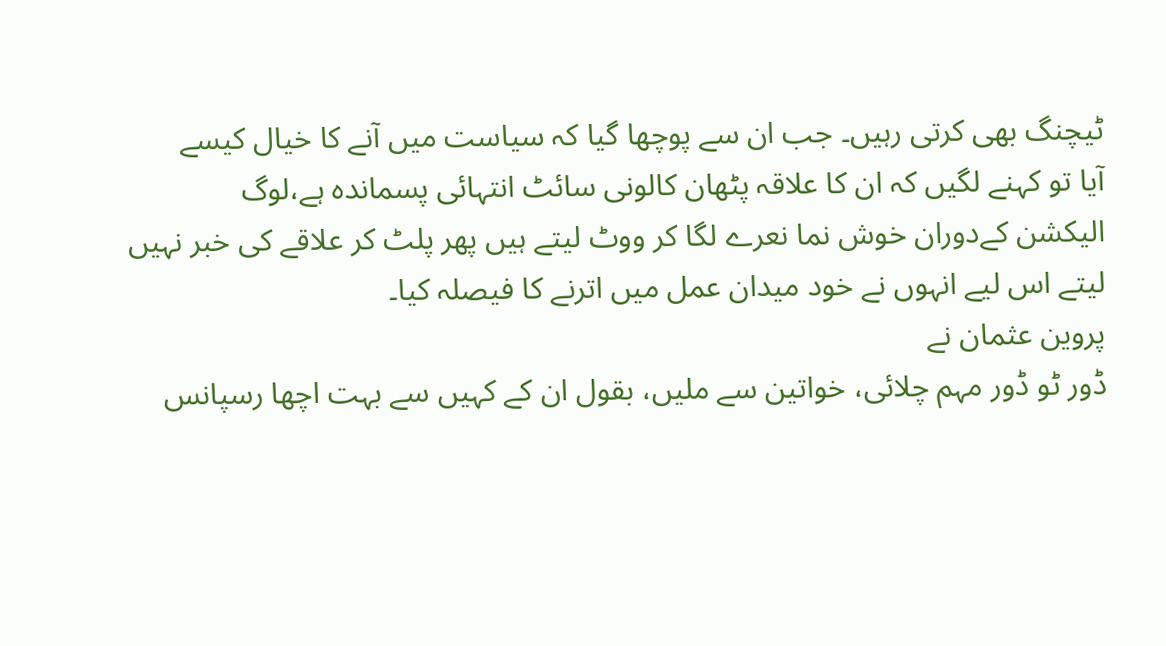ٹیچنگ بھی کرتی رہیں۔ جب ان سے پوچھا گیا کہ سیاست میں آنے کا خیال کیسے
آیا تو کہنے لگیں کہ ان کا علاقہ پٹھان کالونی سائٹ انتہائی پسماندہ ہے،لوگ
الیکشن کےدوران خوش نما نعرے لگا کر ووٹ لیتے ہیں پھر پلٹ کر علاقے کی خبر نہیں
لیتے اس لیے انہوں نے خود میدان عمل میں اترنے کا فیصلہ کیا۔
پروین عثمان نے
ڈور ٹو ڈور مہم چلائی، خواتین سے ملیں، بقول ان کے کہیں سے بہت اچھا رسپانس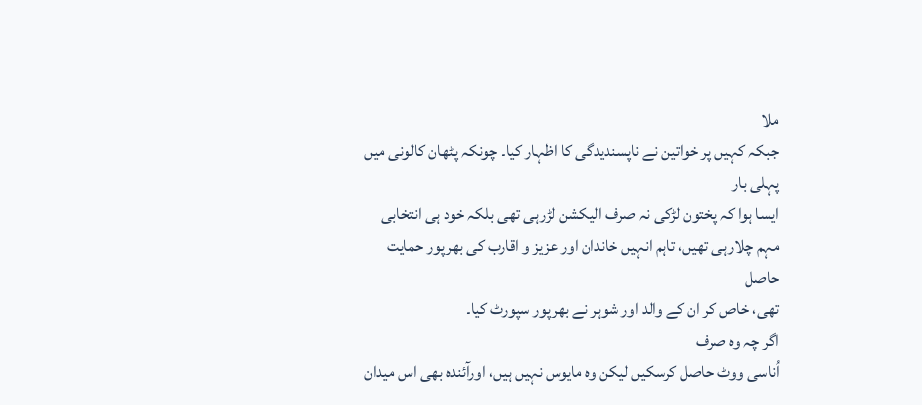ملا
جبکہ کہیں پر خواتین نے ناپسندیدگی کا اظہار کیا۔ چونکہ پٹھان کالونی میں پہلی بار
ایسا ہوا کہ پختون لڑکی نہ صرف الیکشن لڑرہی تھی بلکہ خود ہی انتخابی
مہم چلارہی تھیں، تاہم انہیں خاندان اور عزیز و اقارب کی بھرپور حمایت حاصل
تھی، خاص کر ان کے والد اور شوہر نے بھرپور سپورٹ کیا۔
اگر چہ وہ صرف
اُناسی ووٹ حاصل کرسکیں لیکن وہ مایوس نہیں ہیں، اورآئندہ بھی اس میدان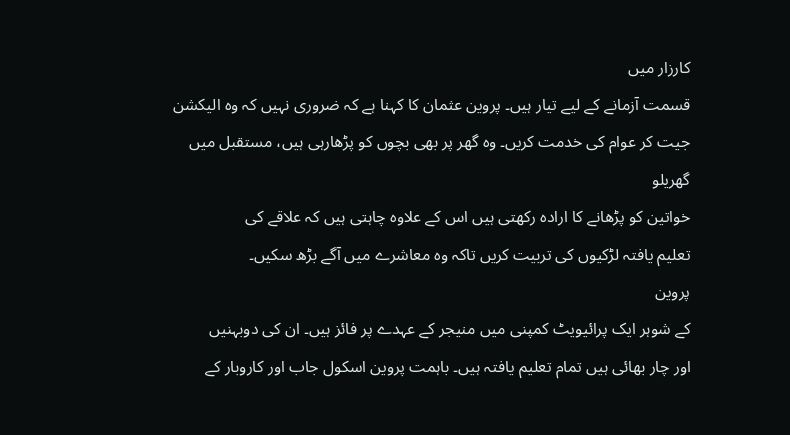کارزار میں
قسمت آزمانے کے لیے تیار ہیں۔ پروین عثمان کا کہنا ہے کہ ضروری نہیں کہ وہ الیکشن
جیت کر عوام کی خدمت کریں۔ وہ گھر پر بھی بچوں کو پڑھارہی ہیں، مستقبل میں گھریلو
خواتین کو پڑھانے کا ارادہ رکھتی ہیں اس کے علاوہ چاہتی ہیں کہ علاقے کی
تعلیم یافتہ لڑکیوں کی تربیت کریں تاکہ وہ معاشرے میں آگے بڑھ سکیں۔
پروین
کے شوہر ایک پرائیویٹ کمپنی میں منیجر کے عہدے پر فائز ہیں۔ ان کی دوبہنیں
اور چار بھائی ہیں تمام تعلیم یافتہ ہیں۔ باہمت پروین اسکول جاب اور کاروبار کے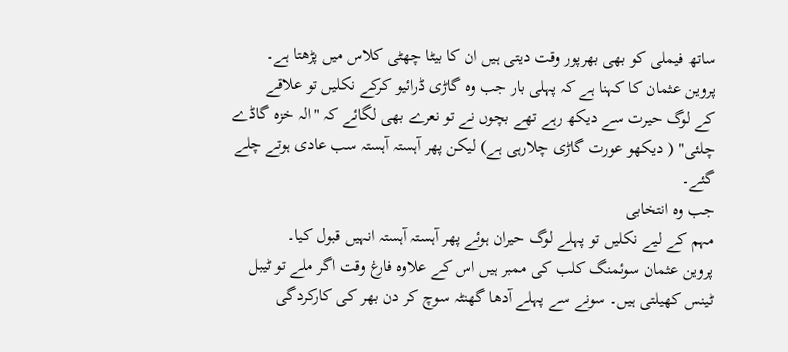ساتھ فیملی کو بھی بھرپور وقت دیتی ہیں ان کا بیٹا چھٹی کلاس میں پڑھتا ہے۔
پروین عثمان کا کہنا ہے کہ پہلی بار جب وہ گاڑی ڈرائیو کرکے نکلیں تو علاقے
کے لوگ حیرت سے دیکھ رہے تھے بچوں نے تو نعرے بھی لگائے کہ "الہ خزہ گاڈے
چلئی" ( دیکھو عورت گاڑی چلارہی ہے) لیکن پھر آہستہ آہستہ سب عادی ہوتے چلے
گئے۔
جب وہ انتخابی
مہم کے لیے نکلیں تو پہلے لوگ حیران ہوئے پھر آہستہ آہستہ انہیں قبول کیا۔
پروین عثمان سوئمنگ کلب کی ممبر ہیں اس کے علاوہ فارغ وقت اگر ملے تو ٹیبل
ٹینس کھیلتی ہیں۔ سونے سے پہلے آدھا گھنٹہ سوچ کر دن بھر کی کارکردگی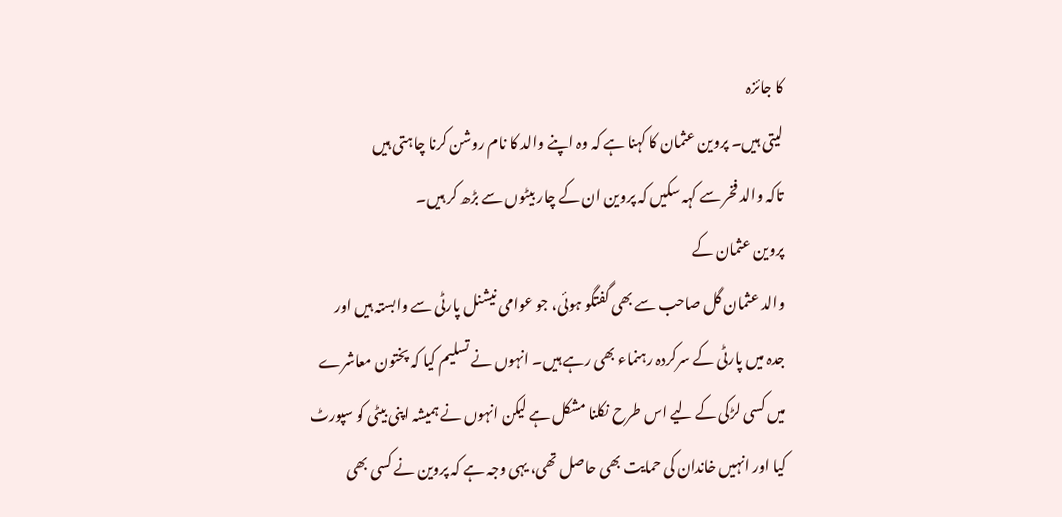کا جائزہ
لیتی ہیں۔ پروین عثمان کا کہنا ہے کہ وہ اپنے والد کا نام روشن کرنا چاہتی ہیں
تاکہ والد فخر سے کہہ سکیں کہ پروین ان کے چار بیٹوں سے بڑھ کر ہیں۔
پروین عثمان کے
والد عثمان گل صاحب سے بھی گفتگو ہوئی، جو عوامی نیشنل پارٹی سے وابستہ ہیں اور
جدہ میں پارٹی کے سرکردہ رہنماء بھی رہے ہیں۔ انہوں نے تسلیم کیا کہ پختون معاشرے
میں کسی لڑکی کے لیے اس طرح نکلنا مشکل ہے لیکن انہوں نے ہمیشہ اپنی بیٹی کو سپورٹ
کیا اور انہیں خاندان کی حمایت بھی حاصل تھی، یہی وجہ ہے کہ پروین نے کسی بھی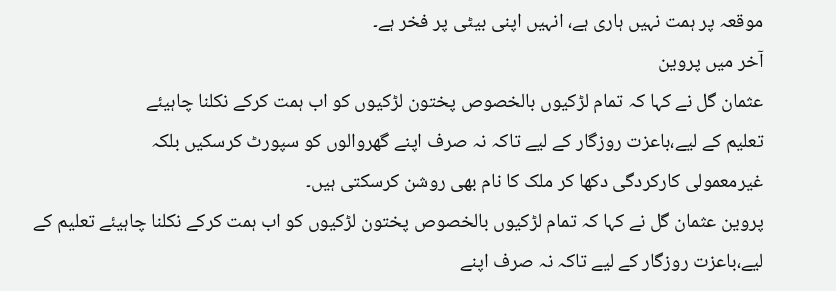موقعہ پر ہمت نہیں ہاری ہے، انہیں اپنی بیٹی پر فخر ہے۔
آخر میں پروین
عثمان گل نے کہا کہ تمام لڑکیوں بالخصوص پختون لڑکیوں کو اب ہمت کرکے نکلنا چاہیئے
تعلیم کے لیے،باعزت روزگار کے لیے تاکہ نہ صرف اپنے گھروالوں کو سپورٹ کرسکیں بلکہ
غیرمعمولی کارکردگی دکھا کر ملک کا نام بھی روشن کرسکتی ہیں۔
پروین عثمان گل نے کہا کہ تمام لڑکیوں بالخصوص پختون لڑکیوں کو اب ہمت کرکے نکلنا چاہیئے تعلیم کے لیے،باعزت روزگار کے لیے تاکہ نہ صرف اپنے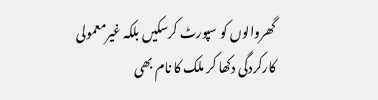گھروالوں کو سپورٹ کرسکیں بلکہ غیرمعمولی کارکردگی دکھا کر ملک کا نام بھی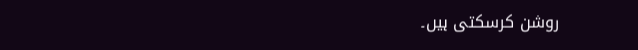روشن کرسکتی ہیں۔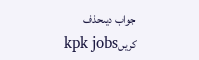جواب دیںحذف کریںkpk jobs